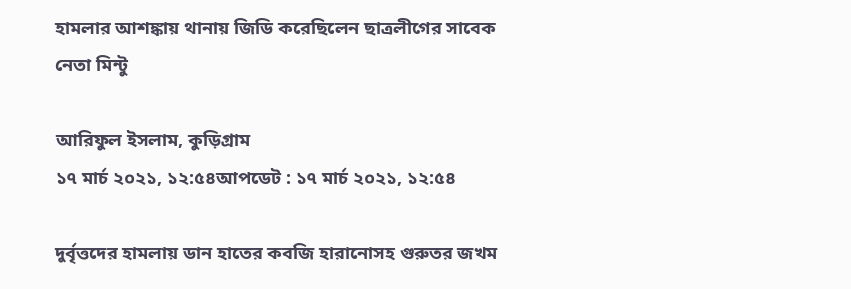হামলার আশঙ্কায় থানায় জিডি করেছিলেন ছাত্রলীগের সাবেক নেতা মিন্টু

আরিফুল ইসলাম, কুড়িগ্রাম
১৭ মার্চ ২০২১, ১২:৫৪আপডেট : ১৭ মার্চ ২০২১, ১২:৫৪

দুর্বৃত্তদের হামলায় ডান হাতের কবজি হারানোসহ গুরুতর জখম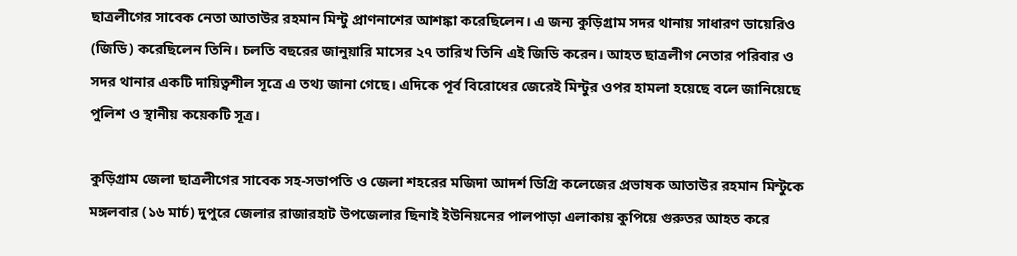ছাত্রলীগের সাবেক নেতা আতাউর রহমান মিন্টু প্রাণনাশের আশঙ্কা করেছিলেন। এ জন্য কুড়িগ্রাম সদর থানায় সাধারণ ডায়েরিও (জিডি) করেছিলেন তিনি। চলতি বছরের জানুয়ারি মাসের ২৭ তারিখ তিনি এই জিডি করেন। আহত ছাত্রলীগ নেতার পরিবার ও সদর থানার একটি দায়িত্বশীল সূত্রে এ তথ্য জানা গেছে। এদিকে পূর্ব বিরোধের জেরেই মিন্টুর ওপর হামলা হয়েছে বলে জানিয়েছে পুলিশ ও স্থানীয় কয়েকটি সূত্র।

কুড়িগ্রাম জেলা ছাত্রলীগের সাবেক সহ-সভাপতি ও জেলা শহরের মজিদা আদর্শ ডিগ্রি কলেজের প্রভাষক আতাউর রহমান মিন্টুকে মঙ্গলবার (১৬ মার্চ) দুপুরে জেলার রাজারহাট উপজেলার ছিনাই ইউনিয়নের পালপাড়া এলাকায় কুপিয়ে গুরুতর আহত করে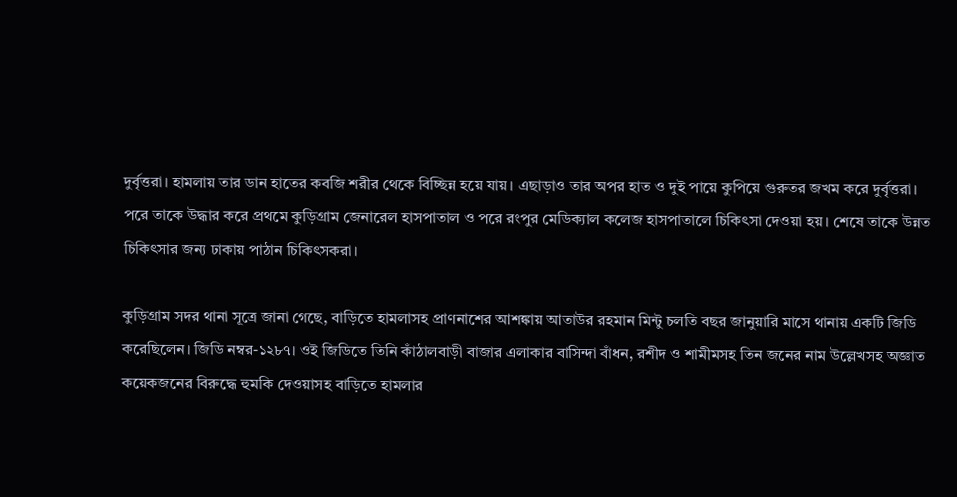দুর্বৃত্তরা। হামলায় তার ডান হাতের কবজি শরীর থেকে বিচ্ছিন্ন হয়ে যায়। এছাড়াও তার অপর হাত ও দুই পায়ে কুপিয়ে গুরুতর জখম করে দুর্বৃত্তরা। পরে তাকে উদ্ধার করে প্রথমে কুড়িগ্রাম জেনারেল হাসপাতাল ও পরে রংপুর মেডিক্যাল কলেজ হাসপাতালে চিকিৎসা দেওয়া হয়। শেষে তাকে উন্নত চিকিৎসার জন্য ঢাকায় পাঠান চিকিৎসকরা।

কুড়িগ্রাম সদর থানা সূত্রে জানা গেছে, বাড়িতে হামলাসহ প্রাণনাশের আশঙ্কায় আতাউর রহমান মিন্টু চলতি বছর জানুয়ারি মাসে থানায় একটি জিডি করেছিলেন। জিডি নম্বর-১২৮৭। ওই জিডিতে তিনি কাঁঠালবাড়ী বাজার এলাকার বাসিন্দা বাঁধন, রশীদ ও শামীমসহ তিন জনের নাম উল্লেখসহ অজ্ঞাত কয়েকজনের বিরুদ্ধে হুমকি দেওয়াসহ বাড়িতে হামলার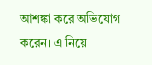আশঙ্কা করে অভিযোগ করেন। এ নিয়ে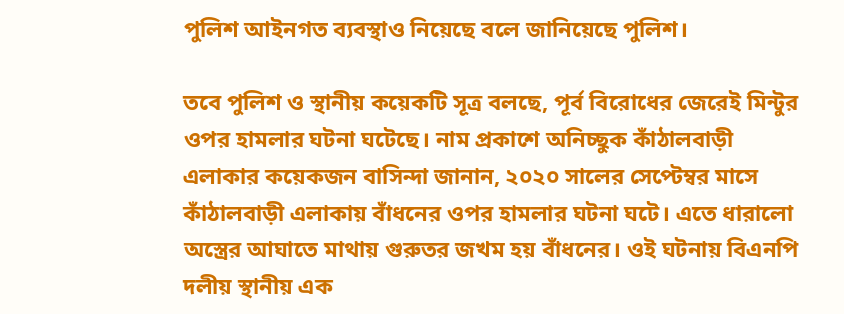পুলিশ আইনগত ব্যবস্থাও নিয়েছে বলে জানিয়েছে পুলিশ।

তবে পুলিশ ও স্থানীয় কয়েকটি সূত্র বলছে, পূর্ব বিরোধের জেরেই মিন্টুর ওপর হামলার ঘটনা ঘটেছে। নাম প্রকাশে অনিচ্ছুক কাঁঠালবাড়ী এলাকার কয়েকজন বাসিন্দা জানান, ২০২০ সালের সেপ্টেম্বর মাসে কাঁঠালবাড়ী এলাকায় বাঁধনের ওপর হামলার ঘটনা ঘটে। এতে ধারালো অস্ত্রের আঘাতে মাথায় গুরুতর জখম হয় বাঁধনের। ওই ঘটনায় বিএনপি দলীয় স্থানীয় এক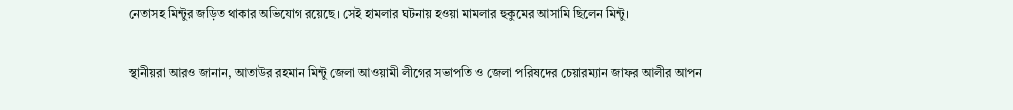নেতাসহ মিন্টুর জড়িত থাকার অভিযোগ রয়েছে। সেই হামলার ঘটনায় হওয়া মামলার হুকুমের আসামি ছিলেন মিন্টু।

স্থানীয়রা আরও জানান, আতাউর রহমান মিন্টু জেলা আওয়ামী লীগের সভাপতি ও জেলা পরিষদের চেয়ারম্যান জাফর আলীর আপন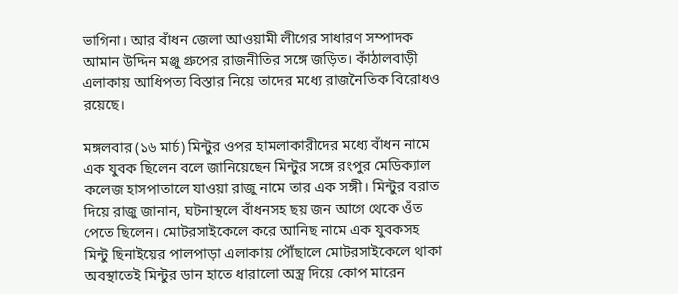ভাগিনা। আর বাঁধন জেলা আওয়ামী লীগের সাধারণ সম্পাদক আমান উদ্দিন মঞ্জু গ্রুপের রাজনীতির সঙ্গে জড়িত। কাঁঠালবাড়ী এলাকায় আধিপত্য বিস্তার নিয়ে তাদের মধ্যে রাজনৈতিক বিরোধও রয়েছে।

মঙ্গলবার (১৬ মার্চ) মিন্টুর ওপর হামলাকারীদের মধ্যে বাঁধন নামে এক যুবক ছিলেন বলে জানিয়েছেন মিন্টুর সঙ্গে রংপুর মেডিক্যাল কলেজ হাসপাতালে যাওয়া রাজু নামে তার এক সঙ্গী। মিন্টুর বরাত দিয়ে রাজু জানান, ঘটনাস্থলে বাঁধনসহ ছয় জন আগে থেকে ওঁত পেতে ছিলেন। মোটরসাইকেলে করে আনিছ নামে এক যুবকসহ মিন্টু ছিনাইয়ের পালপাড়া এলাকায় পৌঁছালে মোটরসাইকেলে থাকা অবস্থাতেই মিন্টুর ডান হাতে ধারালো অস্ত্র দিয়ে কোপ মারেন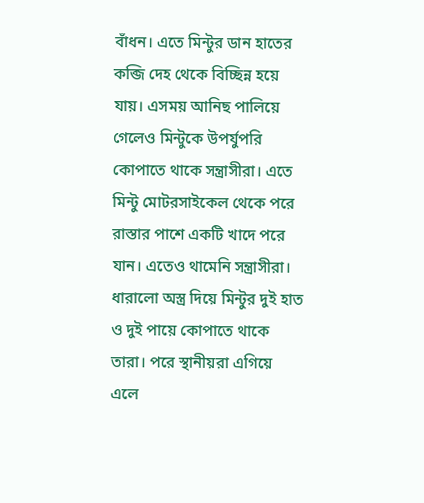বাঁধন। এতে মিন্টুর ডান হাতের কব্জি দেহ থেকে বিচ্ছিন্ন হয়ে যায়। এসময় আনিছ পালিয়ে গেলেও মিন্টুকে উপর্যুপরি কোপাতে থাকে সন্ত্রাসীরা। এতে মিন্টু মোটরসাইকেল থেকে পরে রাস্তার পাশে একটি খাদে পরে যান। এতেও থামেনি সন্ত্রাসীরা। ধারালো অস্ত্র দিয়ে মিন্টুর দুই হাত ও দুই পায়ে কোপাতে থাকে তারা। পরে স্থানীয়রা এগিয়ে এলে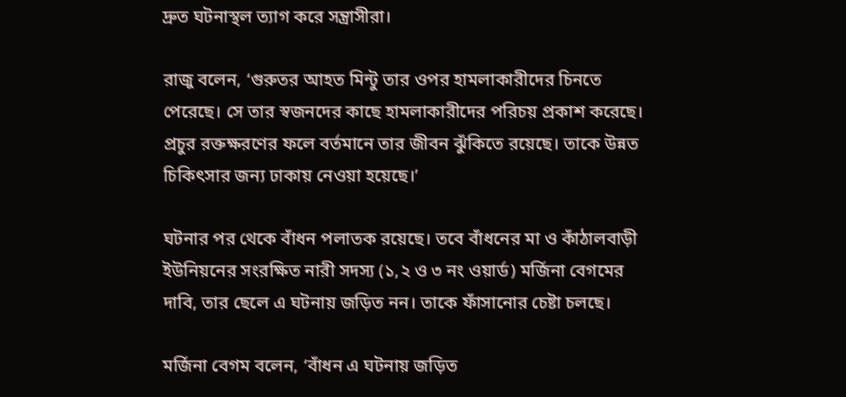দ্রুত ঘটনাস্থল ত্যাগ করে সন্ত্রাসীরা।

রাজু বলেন, ‘গুরুতর আহত মিন্টু তার ওপর হামলাকারীদের চিনতে পেরেছে। সে তার স্বজনদের কাছে হামলাকারীদের পরিচয় প্রকাশ করেছে। প্রচুর রক্তক্ষরণের ফলে বর্তমানে তার জীবন ঝুঁকিতে রয়েছে। তাকে উন্নত চিকিৎসার জন্য ঢাকায় নেওয়া হয়েছে।’

ঘটনার পর থেকে বাঁধন পলাতক রয়েছে। তবে বাঁধনের মা ও কাঁঠালবাড়ী ইউনিয়নের সংরক্ষিত নারী সদস্য (১,২ ও ৩ নং ওয়ার্ড) মর্জিনা বেগমের দাবি, তার ছেলে এ ঘটনায় জড়িত নন। তাকে ফাঁসানোর চেষ্টা চলছে।

মর্জিনা বেগম বলেন, ‘বাঁধন এ ঘটনায় জড়িত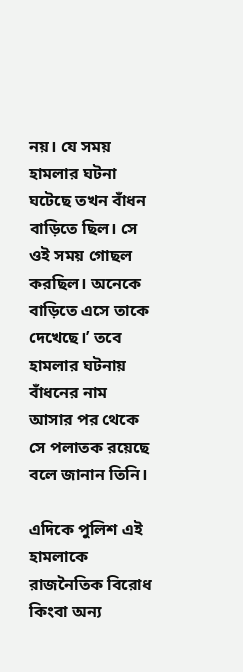নয়। যে সময় হামলার ঘটনা ঘটেছে তখন বাঁধন বাড়িতে ছিল। সে ওই সময় গোছল করছিল। অনেকে বাড়িতে এসে তাকে দেখেছে।’ তবে হামলার ঘটনায় বাঁধনের নাম আসার পর থেকে সে পলাতক রয়েছে বলে জানান তিনি।

এদিকে পুলিশ এই হামলাকে রাজনৈতিক বিরোধ কিংবা অন্য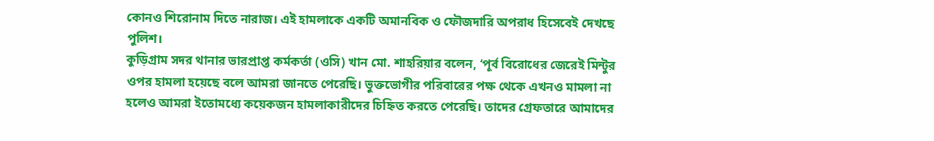কোনও শিরোনাম দিতে নারাজ। এই হামলাকে একটি অমানবিক ও ফৌজদারি অপরাধ হিসেবেই দেখছে পুলিশ।
কুড়িগ্রাম সদর থানার ভারপ্রাপ্ত কর্মকর্তা (ওসি) খান মো. শাহরিয়ার বলেন, ‘পূর্ব বিরোধের জেরেই মিন্টুর ওপর হামলা হয়েছে বলে আমরা জানতে পেরেছি। ভুক্তভোগীর পরিবারের পক্ষ থেকে এখনও মামলা না হলেও আমরা ইতোমধ্যে কয়েকজন হামলাকারীদের চিহ্নিত করতে পেরেছি। তাদের গ্রেফতারে আমাদের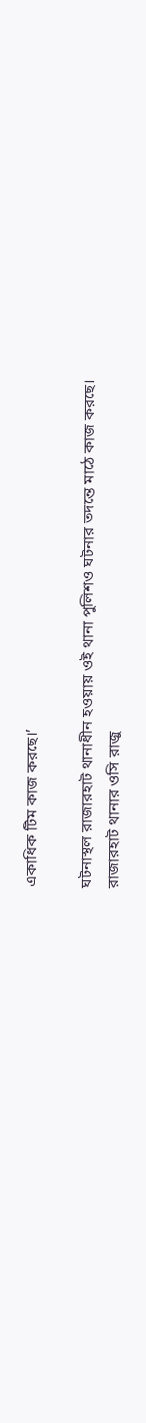একাধিক টিম কাজ করছে।’

ঘটনাস্থল রাজারহাট থানাধীন হওয়ায় ওই থানা পুলিশও ঘটনার তদন্তে মাঠে কাজ করছে।
রাজারহাট থানার ওসি রাজু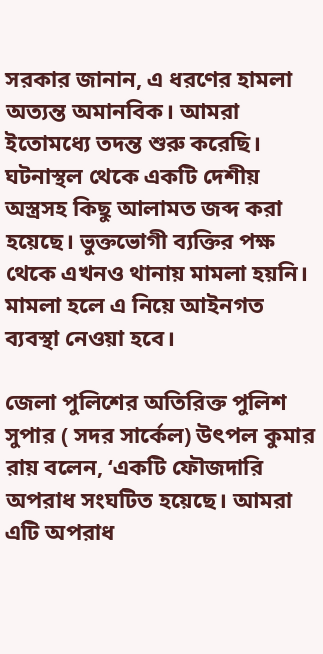সরকার জানান, এ ধরণের হামলা অত্যন্ত অমানবিক। আমরা ইতোমধ্যে তদন্ত শুরু করেছি। ঘটনাস্থল থেকে একটি দেশীয় অস্ত্রসহ কিছু আলামত জব্দ করা হয়েছে। ভুক্তভোগী ব্যক্তির পক্ষ থেকে এখনও থানায় মামলা হয়নি। মামলা হলে এ নিয়ে আইনগত ব্যবস্থা নেওয়া হবে।

জেলা পুলিশের অতিরিক্ত পুলিশ সুপার ( সদর সার্কেল) উৎপল কুমার রায় বলেন, ‘একটি ফৌজদারি অপরাধ সংঘটিত হয়েছে। আমরা এটি অপরাধ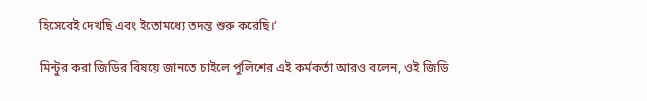হিসেবেই দেখছি এবং ইতোমধ্যে তদন্ত শুরু করেছি।’

মিন্টুর করা জিডির বিষয়ে জানতে চাইলে পুলিশের এই কর্মকর্তা আরও বলেন, ওই জিডি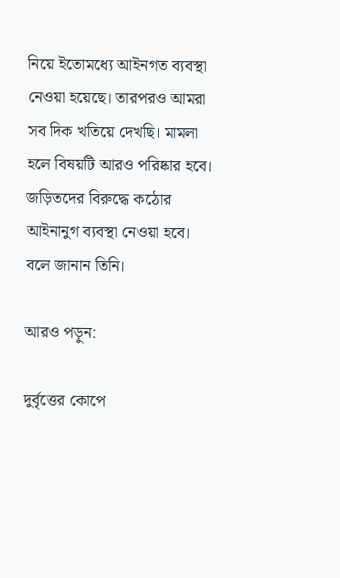নিয়ে ইতোমধ্যে আইনগত ব্যবস্থা নেওয়া হয়েছে। তারপরও আমরা সব দিক খতিয়ে দেখছি। মামলা হলে বিষয়টি আরও পরিষ্কার হবে। জড়িতদের বিরুদ্ধে কঠোর আইনানুগ ব্যবস্থা নেওয়া হবে। বলে জানান তিনি।

আরও পড়ুন:

দুর্বৃ‌ত্তের কোপে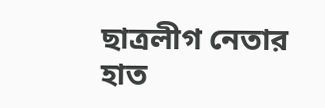ছাত্রলী‌গ নেতার হাত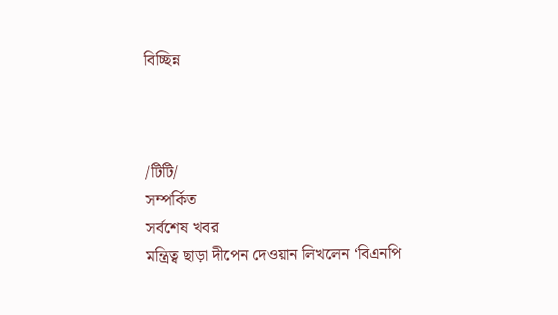বিচ্ছিন্ন



/টিটি/
সম্পর্কিত
সর্বশেষ খবর
মন্ত্রিত্ব ছাড়া দীপেন দেওয়ান লিখলেন ‘বিএনপি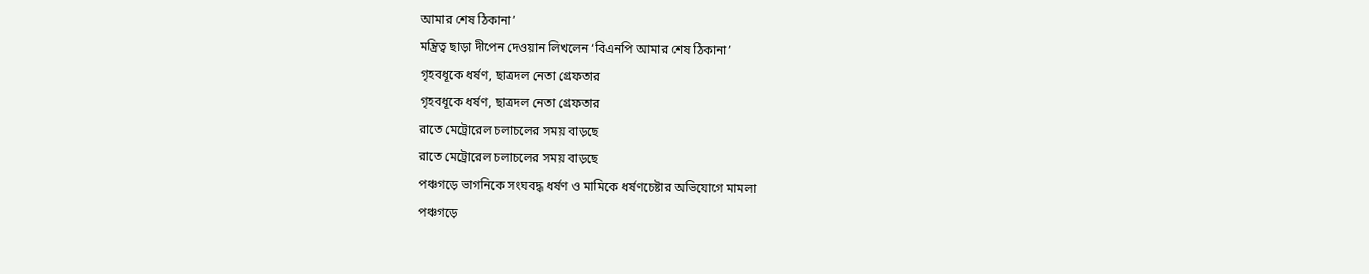আমার শেষ ঠিকানা’
মন্ত্রিত্ব ছাড়া দীপেন দেওয়ান লিখলেন ‘বিএনপি আমার শেষ ঠিকানা’
গৃহবধূকে ধর্ষণ, ছাত্রদল নেতা গ্রেফতার
গৃহবধূকে ধর্ষণ, ছাত্রদল নেতা গ্রেফতার
রাতে মেট্রোরেল চলাচলের সময় বাড়ছে
রাতে মেট্রোরেল চলাচলের সময় বাড়ছে
পঞ্চগড়ে ভাগনিকে সংঘবদ্ধ ধর্ষণ ও মামিকে ধর্ষণচেষ্টার অভিযোগে মামলা
পঞ্চগড়ে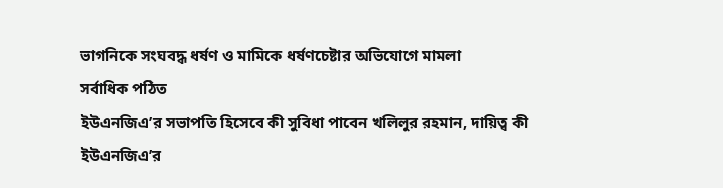ভাগনিকে সংঘবদ্ধ ধর্ষণ ও মামিকে ধর্ষণচেষ্টার অভিযোগে মামলা
সর্বাধিক পঠিত
ইউএনজিএ’র সভাপতি হিসেবে কী সুবিধা পাবেন খলিলুর রহমান, দায়িত্ব কী
ইউএনজিএ’র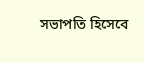সভাপতি হিসেবে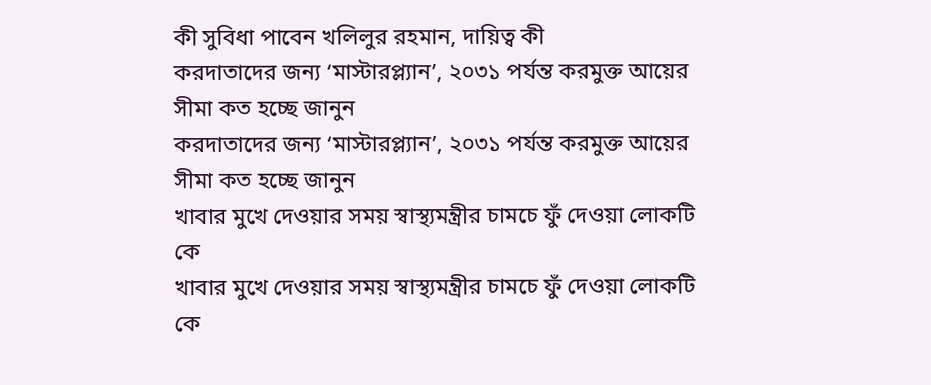কী সুবিধা পাবেন খলিলুর রহমান, দায়িত্ব কী
করদাতাদের জন্য ‘মাস্টারপ্ল্যান’, ২০৩১ পর্যন্ত করমুক্ত আয়ের সীমা কত হচ্ছে জানুন
করদাতাদের জন্য ‘মাস্টারপ্ল্যান’, ২০৩১ পর্যন্ত করমুক্ত আয়ের সীমা কত হচ্ছে জানুন
খাবার মুখে দেওয়ার সময় স্বাস্থ্যমন্ত্রীর চামচে ফুঁ দেওয়া লোকটি কে
খাবার মুখে দেওয়ার সময় স্বাস্থ্যমন্ত্রীর চামচে ফুঁ দেওয়া লোকটি কে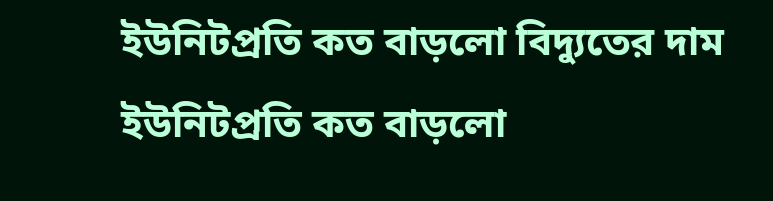ইউনিটপ্রতি কত বাড়লো বিদ্যুতের দাম
ইউনিটপ্রতি কত বাড়লো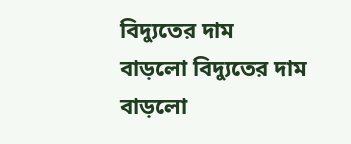বিদ্যুতের দাম
বাড়লো বিদ্যুতের দাম
বাড়লো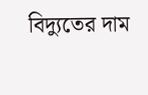বিদ্যুতের দাম